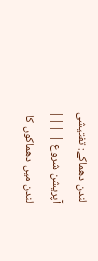لندن دھماکے: تفتیشی آپریشن شروع | |||
لندن میں دھماکوں کا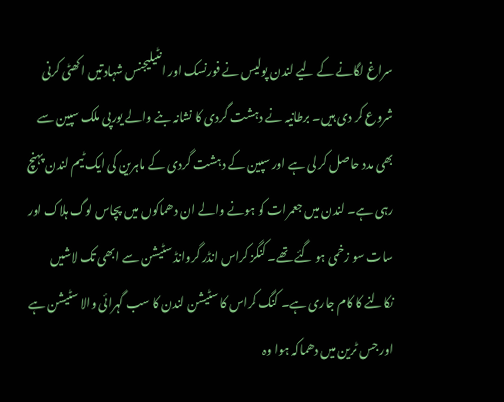سراغ لگانے کے لیے لندن پولیس نے فورنسک اور انٹیلیجنس شہادتیں اکھٹی کرنی شروع کر دی ہیں۔ برطانیہ نے دہشت گردی کا نشانہ بنے والے یورپی ملک سپین سے بھی مدد حاصل کر لی ہے اور سپین کے دہشت گردی کے ماہرین کی ایک ٹیم لندن پہنچ رہی ہے۔ لندن میں جعمرات کو ہونے والے ان دھماکوں میں پچاس لوگ ہلاک اور سات سو زخمی ہو گئے تھے۔ کنگز کراس انڈر گروانڈ سٹیشن سے ابھی تک لاشیں نکالنے کا کام جاری ہے۔ کنگ کراس کا سٹیشن لندن کا سب گہرائی والا سٹیشن ہے اور جس ٹرین میں دھماکہ ہوا وہ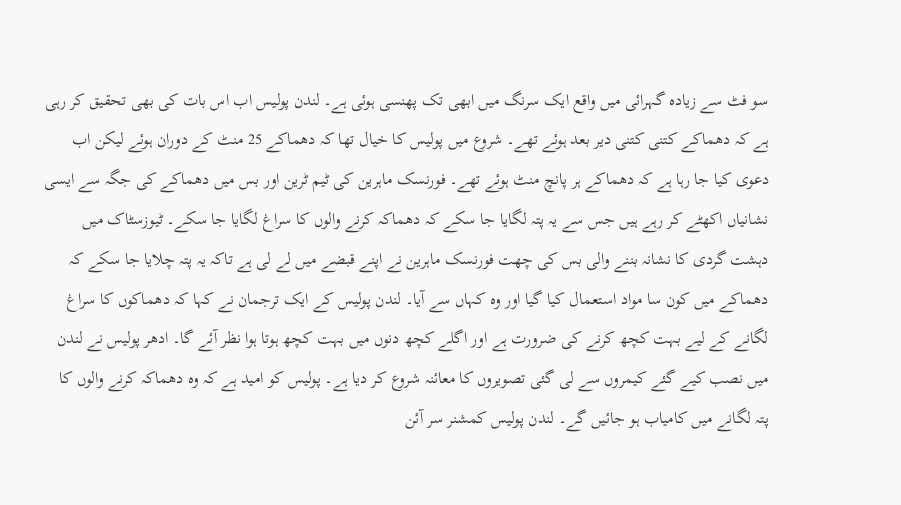سو فٹ سے زیادہ گہرائی میں واقع ایک سرنگ میں ابھی تک پھنسی ہوئی ہے۔ لندن پولیس اب اس بات کی بھی تحقیق کر رہی ہے کہ دھماکے کتنی کتنی دیر بعد ہوئے تھے۔ شروع میں پولیس کا خیال تھا کہ دھماکے 25 منٹ کے دوران ہوئے لیکن اب دعوی کیا جا رہا ہے کہ دھماکے ہر پانچ منٹ ہوئے تھے۔ فورنسک ماہرین کی ٹیم ٹرین اور بس میں دھماکے کی جگہ سے ایسی نشانیاں اکھٹے کر رہے ہیں جس سے یہ پتہ لگایا جا سکے کہ دھماکہ کرنے والوں کا سراغ لگایا جا سکے۔ ٹیوزسٹاک میں دہشت گردی کا نشانہ بننے والی بس کی چھت فورنسک ماہرین نے اپنے قبضے میں لے لی ہے تاکہ یہ پتہ چلایا جا سکے کہ دھماکے میں کون سا مواد استعمال کیا گیا اور وہ کہاں سے آیا۔ لندن پولیس کے ایک ترجمان نے کہا کہ دھماکوں کا سراغ لگانے کے لیے بہت کچھ کرنے کی ضرورت ہے اور اگلے کچھ دنوں میں بہت کچھ ہوتا ہوا نظر آئے گا۔ ادھر پولیس نے لندن میں نصب کیے گئے کیمروں سے لی گئی تصویروں کا معائنہ شروع کر دیا ہے۔ پولیس کو امید ہے کہ وہ دھماکہ کرنے والوں کا پتہ لگانے میں کامیاب ہو جائیں گے۔ لندن پولیس کمشنر سر آئن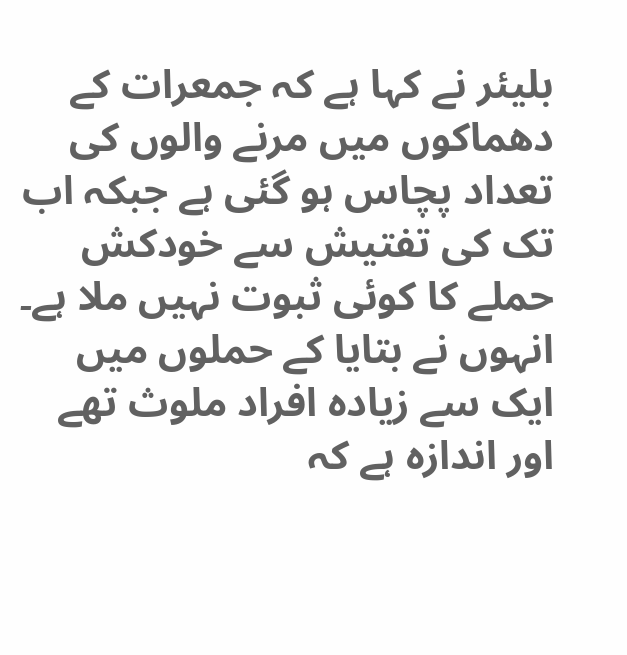بلیئر نے کہا ہے کہ جمعرات کے دھماکوں میں مرنے والوں کی تعداد پچاس ہو گئی ہے جبکہ اب تک کی تفتیش سے خودکش حملے کا کوئی ثبوت نہیں ملا ہے۔ انہوں نے بتایا کے حملوں میں ایک سے زیادہ افراد ملوث تھے اور اندازہ ہے کہ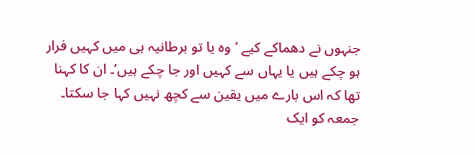جنہوں نے دھماکے کیے ’وہ یا تو برطانیہ ہی میں کہیں فرار ہو چکے ہیں یا یہاں سے کہیں اور جا چکے ہیں‘۔ ان کا کہنا تھا کہ اس بارے میں یقین سے کچھ نہیں کہا جا سکتا۔ جمعہ کو ایک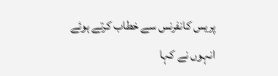پریس کانفرنس سے خطاب کرتے ہوئے انہوں نے کہا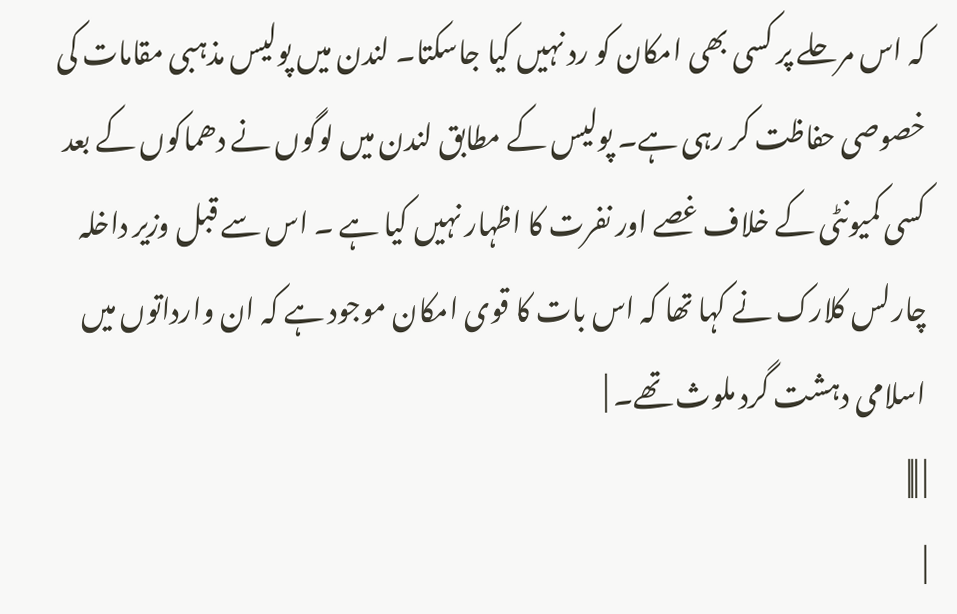کہ اس مرحلے پر کسی بھی امکان کو رد نہیں کیا جاسکتا۔ لندن میں پولیس مذہبی مقامات کی خصوصی حفاظت کر رہی ہے۔ پولیس کے مطابق لندن میں لوگوں نے دھماکوں کے بعد کسی کمیونٹی کے خلاف غصے اور نفرت کا اظہار نہیں کیا ہے ۔ اس سے قبل وزیر داخلہ چارلس کلارک نے کہا تھا کہ اس بات کا قوی امکان موجود ہے کہ ان وارداتوں میں اسلامی دہشت گرد ملوث تھے۔ |
| |||
|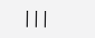|||